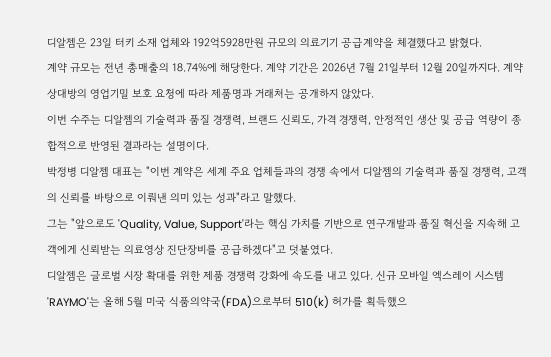디알젬은 23일 터키 소재 업체와 192억5928만원 규모의 의료기기 공급계약을 체결했다고 밝혔다.
계약 규모는 전년 총매출의 18.74%에 해당한다. 계약 기간은 2026년 7월 21일부터 12월 20일까지다. 계약 상대방의 영업기밀 보호 요청에 따라 제품명과 거래처는 공개하지 않았다.
이번 수주는 디알젬의 기술력과 품질 경쟁력, 브랜드 신뢰도, 가격 경쟁력, 안정적인 생산 및 공급 역량이 종합적으로 반영된 결과라는 설명이다.
박정병 디알젬 대표는 "이번 계약은 세계 주요 업체들과의 경쟁 속에서 디알젬의 기술력과 품질 경쟁력, 고객의 신뢰를 바탕으로 이뤄낸 의미 있는 성과"라고 말했다.
그는 "앞으로도 'Quality, Value, Support'라는 핵심 가치를 기반으로 연구개발과 품질 혁신을 지속해 고객에게 신뢰받는 의료영상 진단장비를 공급하겠다"고 덧붙였다.
디알젬은 글로벌 시장 확대를 위한 제품 경쟁력 강화에 속도를 내고 있다. 신규 모바일 엑스레이 시스템 'RAYMO'는 올해 5월 미국 식품의약국(FDA)으로부터 510(k) 허가를 획득했으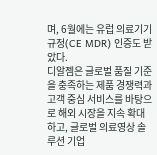며, 6월에는 유럽 의료기기 규정(CE MDR) 인증도 받았다.
디알젬은 글로벌 품질 기준을 충족하는 제품 경쟁력과 고객 중심 서비스를 바탕으로 해외 시장을 지속 확대하고, 글로벌 의료영상 솔루션 기업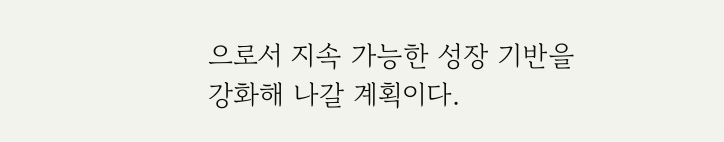으로서 지속 가능한 성장 기반을 강화해 나갈 계획이다.